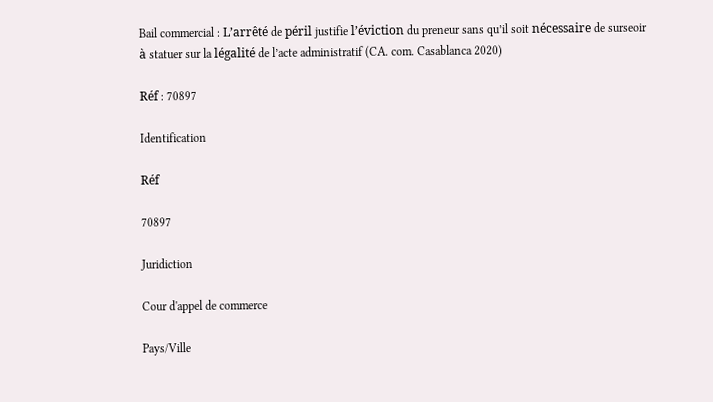Bail commercial : L’arrêté de péril justifie l’éviction du preneur sans qu’il soit nécessaire de surseoir à statuer sur la légalité de l’acte administratif (CA. com. Casablanca 2020)

Réf : 70897

Identification

Réf

70897

Juridiction

Cour d'appel de commerce

Pays/Ville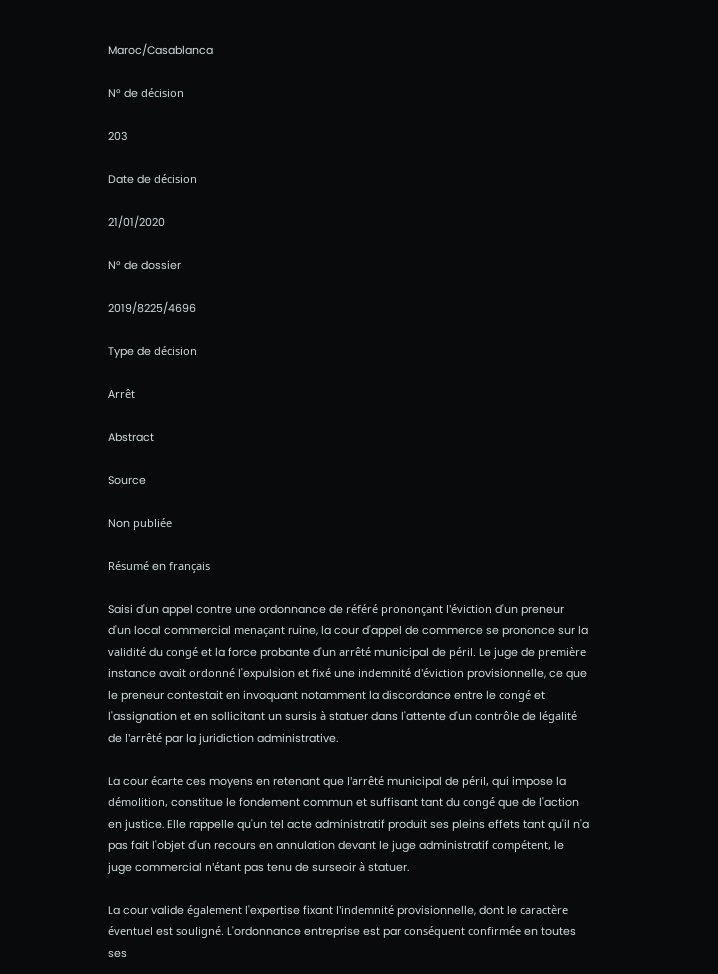Maroc/Casablanca

N° de décision

203

Date de décision

21/01/2020

N° de dossier

2019/8225/4696

Type de décision

Arrêt

Abstract

Source

Non publiée

Résumé en français

Saisi d'un appel contre une ordonnance de référé prononçant l'éviction d'un preneur d'un local commercial menaçant ruine, la cour d'appel de commerce se prononce sur la validité du congé et la force probante d'un arrêté municipal de péril. Le juge de première instance avait ordonné l'expulsion et fixé une indemnité d'éviction provisionnelle, ce que le preneur contestait en invoquant notamment la discordance entre le congé et l'assignation et en sollicitant un sursis à statuer dans l'attente d'un contrôle de légalité de l'arrêté par la juridiction administrative.

La cour écarte ces moyens en retenant que l'arrêté municipal de péril, qui impose la démolition, constitue le fondement commun et suffisant tant du congé que de l'action en justice. Elle rappelle qu'un tel acte administratif produit ses pleins effets tant qu'il n'a pas fait l'objet d'un recours en annulation devant le juge administratif compétent, le juge commercial n'étant pas tenu de surseoir à statuer.

La cour valide également l'expertise fixant l'indemnité provisionnelle, dont le caractère éventuel est souligné. L'ordonnance entreprise est par conséquent confirmée en toutes ses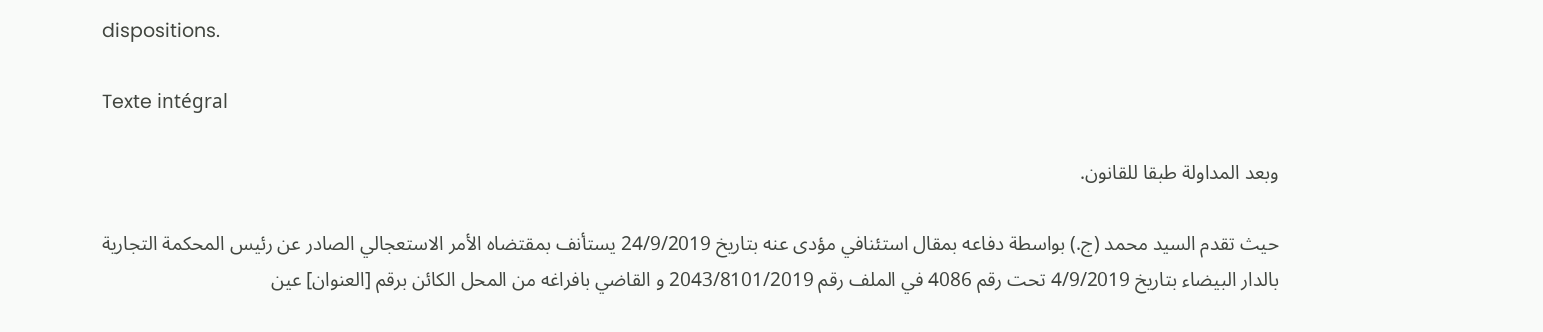dispositions.

Texte intégral

وبعد المداولة طبقا للقانون.

حيث تقدم السيد محمد (ج.) بواسطة دفاعه بمقال استئنافي مؤدى عنه بتاريخ 24/9/2019 يستأنف بمقتضاه الأمر الاستعجالي الصادر عن رئيس المحكمة التجارية بالدار البيضاء بتاريخ 4/9/2019 تحت رقم 4086 في الملف رقم 2043/8101/2019 و القاضي بافراغه من المحل الكائن برقم [العنوان] عين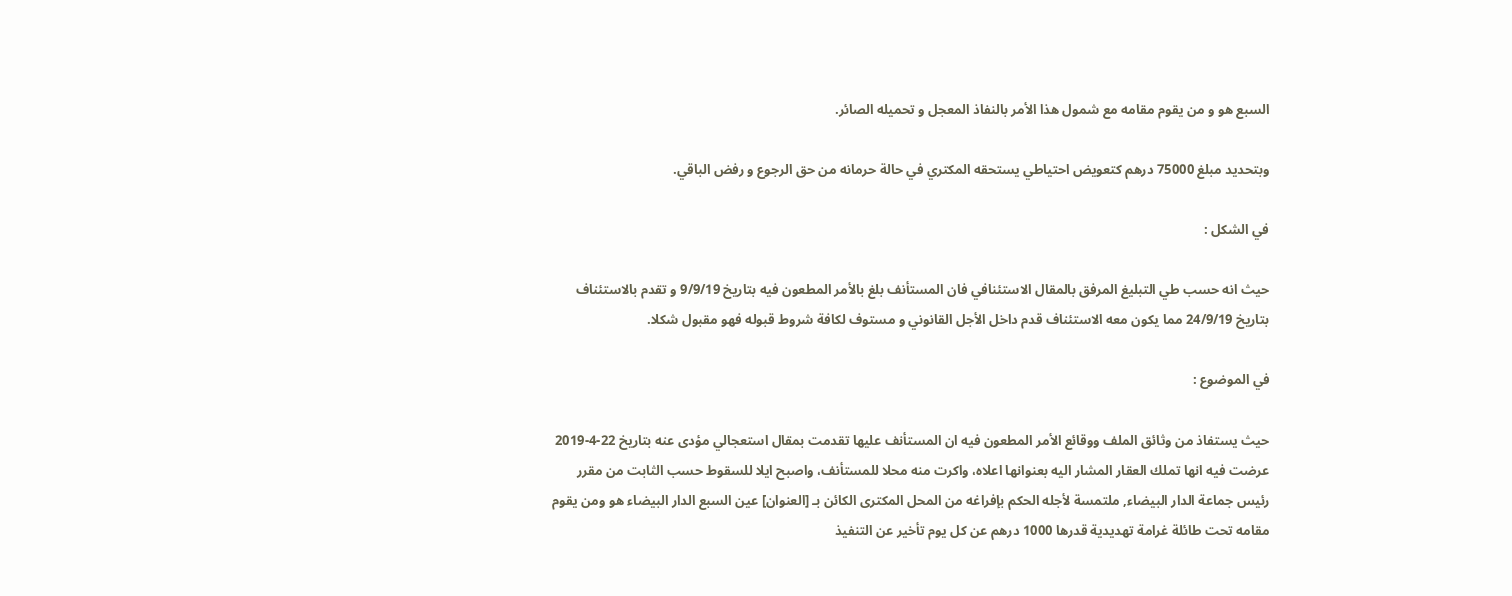السبع هو و من يقوم مقامه مع شمول هذا الأمر بالنفاذ المعجل و تحميله الصائر.

وبتحديد مبلغ 75000 درهم كتعويض احتياطي يستحقه المكتري في حالة حرمانه من حق الرجوع و رفض الباقي.

في الشكل :

حيث انه حسب طي التبليغ المرفق بالمقال الاستئنافي فان المستأنف بلغ بالأمر المطعون فيه بتاريخ 9/9/19 و تقدم بالاستئناف بتاريخ 24/9/19 مما يكون معه الاستئناف قدم داخل الأجل القانوني و مستوف لكافة شروط قبوله فهو مقبول شكلا.

في الموضوع :

حيث يستفاذ من وثائق الملف ووقائع الأمر المطعون فيه ان المستأنف عليها تقدمت بمقال استعجالي مؤدى عنه بتاريخ 22-4-2019 عرضت فيه انها تملك العقار المشار اليه بعنوانها اعلاه، واكرت منه محلا للمستأنف، واصبح ايلا للسقوط حسب الثابت من مقرر رئيس جماعة الدار البيضاء, ملتمسة لأجله الحكم بإفراغه من المحل المكترى الكائن بـ [العنوان] عين السبع الدار البيضاء هو ومن يقوم مقامه تحت طائلة غرامة تهديدية قدرها 1000 درهم عن كل يوم تأخير عن التنفيذ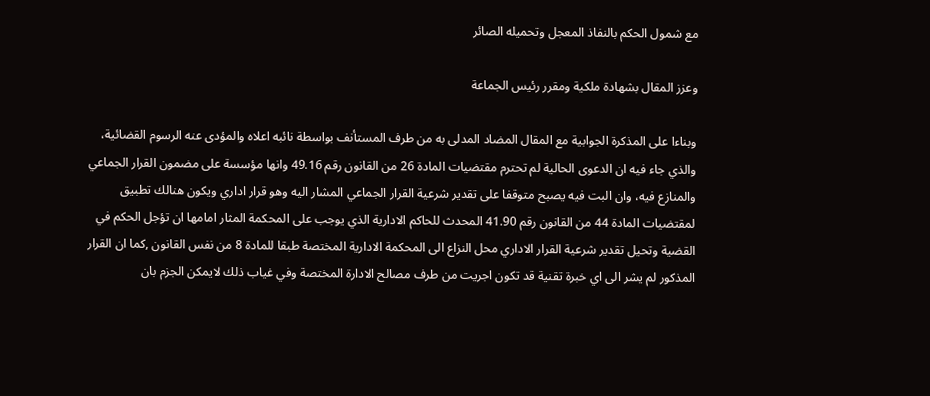مع شمول الحكم بالنفاذ المعجل وتحميله الصائر

وعزز المقال بشهادة ملكية ومقرر رئيس الجماعة

وبناءا على المذكرة الجوابية مع المقال المضاد المدلى به من طرف المستأنف بواسطة نائبه اعلاه والمؤدى عنه الرسوم القضائية، والذي جاء فيه ان الدعوى الحالية لم تحترم مقتضيات المادة 26 من القانون رقم 49.16 وانها مؤسسة على مضمون القرار الجماعي والمنازع فيه، وان البت فيه يصبح متوقفا على تقدير شرعية القرار الجماعي المشار اليه وهو قرار اداري ويكون هنالك تطبيق لمقتضيات المادة 44 من القانون رقم 41.90 المحدث للحاكم الادارية الذي يوجب على المحكمة المثار امامها ان تؤجل الحكم في القضية وتحيل تقدير شرعية القرار الاداري محل النزاع الى المحكمة الادارية المختصة طبقا للمادة 8 من نفس القانون ,كما ان القرار المذكور لم يشر الى اي خبرة تقنية قد تكون اجريت من طرف مصالح الادارة المختصة وفي غياب ذلك لايمكن الجزم بان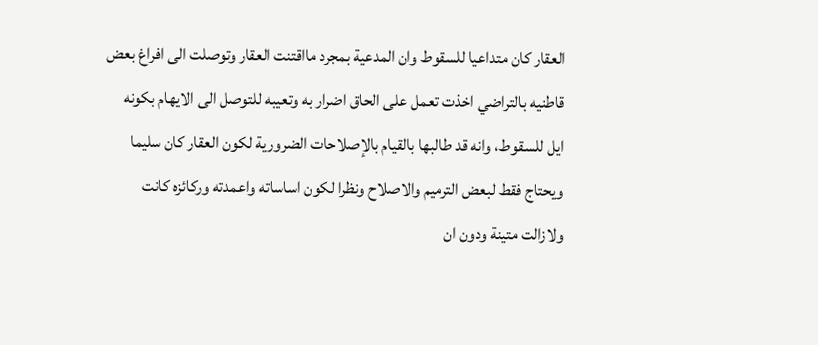العقار كان متداعيا للسقوط وان المدعية بمجرد مااقتنت العقار وتوصلت الى افراغ بعض قاطنيه بالتراضي اخذت تعمل على الحاق اضرار به وتعيبه للتوصل الى الايهام بكونه ايل للسقوط، وانه قد طالبها بالقيام بالإصلاحات الضرورية لكون العقار كان سليما ويحتاج فقط لبعض الترميم والاصلاح ونظرا لكون اساساته واعمدته وركائزه كانت ولازالت متينة ودون ان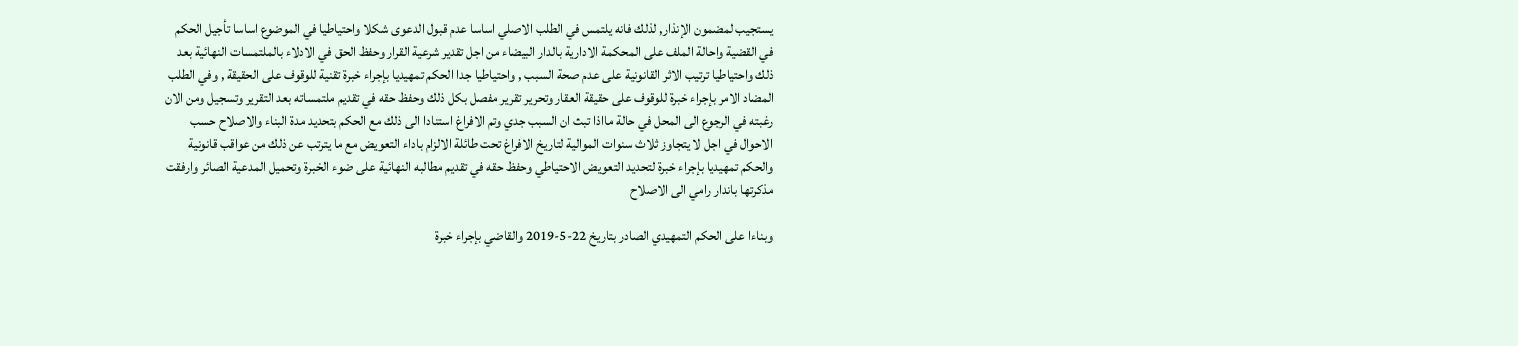يستجيب لمضمون الإنذار, لذلك فانه يلتمس في الطلب الاصلي اساسا عدم قبول الدعوى شكلا واحتياطيا في الموضوع اساسا تأجيل الحكم في القضية واحالة الملف على المحكمة الادارية بالدار البيضاء من اجل تقدير شرعية القرار وحفظ الحق في الادلاء بالملتمسات النهائية بعد ذلك واحتياطيا ترتيب الاثر القانونية على عدم صحة السبب , واحتياطيا جدا الحكم تمهيديا بإجراء خبرة تقنية للوقوف على الحقيقة , وفي الطلب المضاد الامر بإجراء خبرة للوقوف على حقيقة العقار وتحرير تقرير مفصل بكل ذلك وحفظ حقه في تقديم ملتمساته بعد التقرير وتسجيل ومن الان رغبته في الرجوع الى المحل في حالة مااذا تبث ان السبب جدي وتم الافراغ استنادا الى ذلك مع الحكم بتحديد مدة البناء والاصلاح حسب الاحوال في اجل لا يتجاوز ثلاث سنوات الموالية لتاريخ الافراغ تحت طائلة الالزام باداء التعويض مع ما يترتب عن ذلك من عواقب قانونية والحكم تمهيديا بإجراء خبرة لتحديد التعويض الاحتياطي وحفظ حقه في تقديم مطالبه النهائية على ضوء الخبرة وتحميل المدعية الصائر وارفقت مذكرتها باندار رامي الى الاصلاح

وبناءا على الحكم التمهيدي الصادر بتاريخ 22-5-2019 والقاضي بإجراء خبرة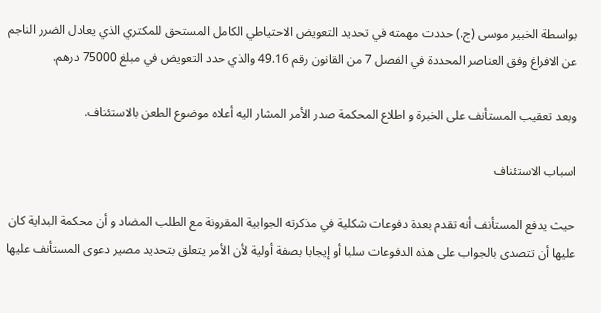بواسطة الخبير موسى (ج.) حددت مهمته في تحديد التعويض الاحتياطي الكامل المستحق للمكتري الذي يعادل الضرر الناجم عن الافراغ وفق العناصر المحددة في الفصل 7 من القانون رقم 49.16 والذي حدد التعويض في مبلغ 75000 درهم.

وبعد تعقيب المستأنف على الخبرة و اطلاع المحكمة صدر الأمر المشار اليه أعلاه موضوع الطعن بالاستئناف.

اسباب الاستئناف

حيث يدفع المستأنف أنه تقدم بعدة دفوعات شكلية في مذكرته الجوابية المقرونة مع الطلب المضاد و أن محكمة البداية كان عليها أن تتصدى بالجواب على هذه الدفوعات سلبا أو إيجابا بصفة أولية لأن الأمر يتعلق بتحديد مصير دعوى المستأنف عليها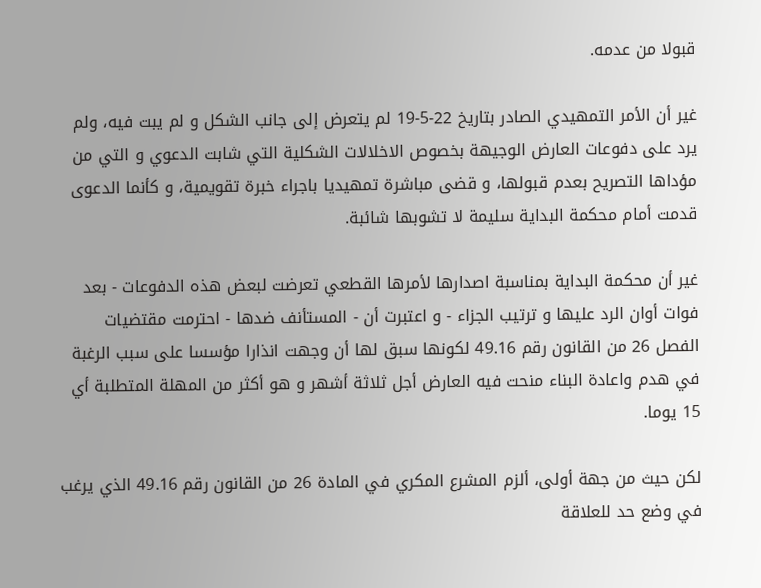قبولا من عدمه.

غير أن الأمر التمهيدي الصادر بتاريخ 22-5-19 لم يتعرض إلى جانب الشكل و لم يبت فيه، ولم يرد على دفوعات العارض الوجيهة بخصوص الاخلالات الشكلية التي شابت الدعوي و التي من مؤداها التصريح بعدم قبولها، و قضى مباشرة تمهيديا باجراء خبرة تقويمية، و كأنما الدعوى قدمت أمام محكمة البداية سليمة لا تشوبها شائبة.

غير أن محكمة البداية بمناسبة اصدارها لأمرها القطعي تعرضت لبعض هذه الدفوعات - بعد فوات أوان الرد عليها و ترتيب الجزاء - و اعتبرت أن - المستأنف ضدها - احترمت مقتضيات الفصل 26 من القانون رقم 49.16 لكونها سبق لها أن وجهت انذارا مؤسسا على سبب الرغبة في هدم واعادة البناء منحت فيه العارض أجل ثلاثة أشهر و هو أكثر من المهلة المتطلبة أي 15 يوما.

لكن حيث من جهة أولى، ألزم المشرع المكري في المادة 26 من القانون رقم 49.16 الذي يرغب في وضع حد للعلاقة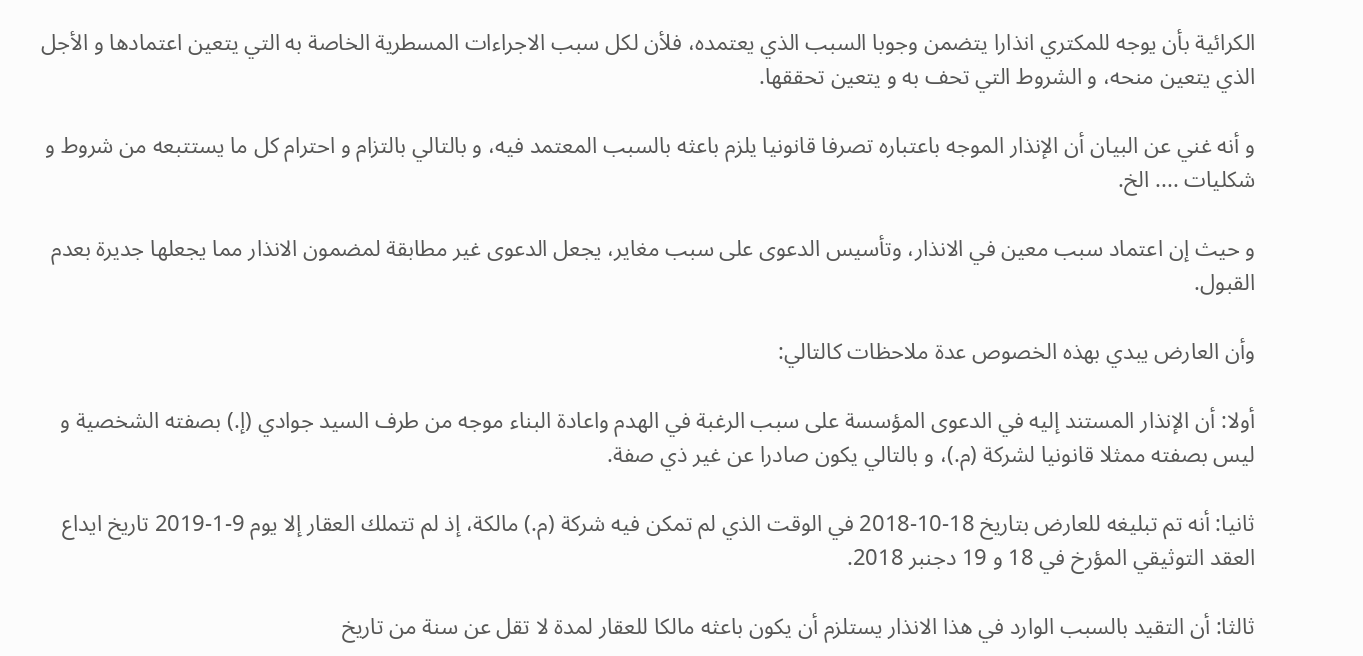الكرائية بأن يوجه للمكتري انذارا يتضمن وجوبا السبب الذي يعتمده، فلأن لكل سبب الاجراءات المسطرية الخاصة به التي يتعين اعتمادها و الأجل الذي يتعين منحه، و الشروط التي تحف به و يتعين تحققها.

و أنه غني عن البيان أن الإنذار الموجه باعتباره تصرفا قانونيا يلزم باعثه بالسبب المعتمد فيه، و بالتالي بالتزام و احترام كل ما يستتبعه من شروط و شكليات .... الخ.

و حيث إن اعتماد سبب معين في الانذار، وتأسيس الدعوى على سبب مغاير، يجعل الدعوى غير مطابقة لمضمون الانذار مما يجعلها جديرة بعدم القبول.

وأن العارض يبدي بهذه الخصوص عدة ملاحظات كالتالي:

أولا: أن الإنذار المستند إليه في الدعوى المؤسسة على سبب الرغبة في الهدم واعادة البناء موجه من طرف السيد جوادي (إ.) بصفته الشخصية و ليس بصفته ممثلا قانونيا لشركة (م.)، و بالتالي يكون صادرا عن غير ذي صفة.

ثانيا: أنه تم تبليغه للعارض بتاريخ 18-10-2018 في الوقت الذي لم تمكن فيه شركة (م.) مالكة، إذ لم تتملك العقار إلا يوم 9-1-2019 تاريخ ايداع العقد التوثيقي المؤرخ في 18 و 19 دجنبر 2018.

ثالثا: أن التقيد بالسبب الوارد في هذا الانذار يستلزم أن يكون باعثه مالكا للعقار لمدة لا تقل عن سنة من تاريخ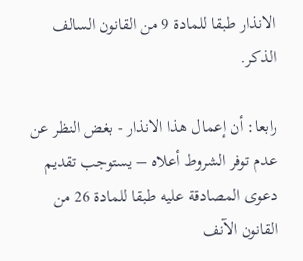الانذار طبقا للمادة 9 من القانون السالف الذكر.

رابعا: أن إعمال هذا الانذار - بغض النظر عن عدم توفر الشروط أعلاه – يستوجب تقديم دعوى المصادقة عليه طبقا للمادة 26 من القانون الآنف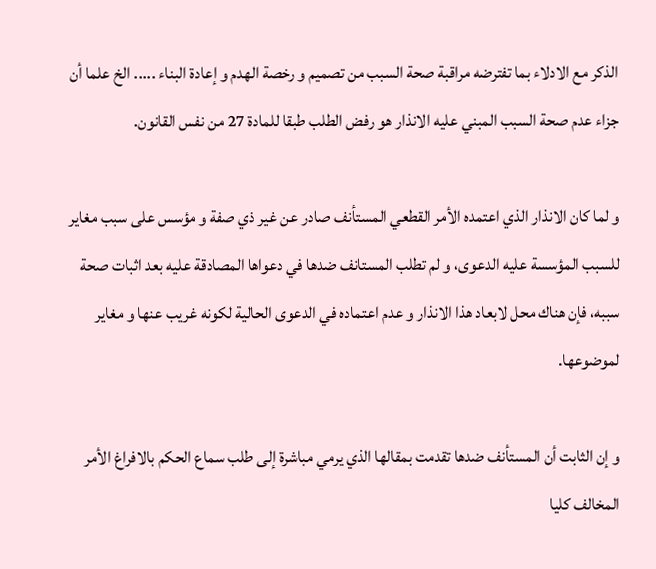الذكر مع الادلاء بما تفترضه مراقبة صحة السبب من تصميم و رخصة الهدم و إعادة البناء ..... الخ علما أن جزاء عدم صحة السبب المبني عليه الانذار هو رفض الطلب طبقا للمادة 27 من نفس القانون.

و لما كان الانذار الذي اعتمده الأمر القطعي المستأنف صادر عن غير ذي صفة و مؤسس على سبب مغاير للسبب المؤسسة عليه الدعوى، و لم تطلب المستانف ضدها في دعواها المصادقة عليه بعد اثبات صحة سببه، فإن هناك محل لابعاد هذا الانذار و عدم اعتماده في الدعوى الحالية لكونه غريب عنها و مغاير لموضوعها.

و إن الثابت أن المستأنف ضدها تقدمت بمقالها الذي يرمي مباشرة إلى طلب سماع الحكم بالافراغ الأمر المخالف كليا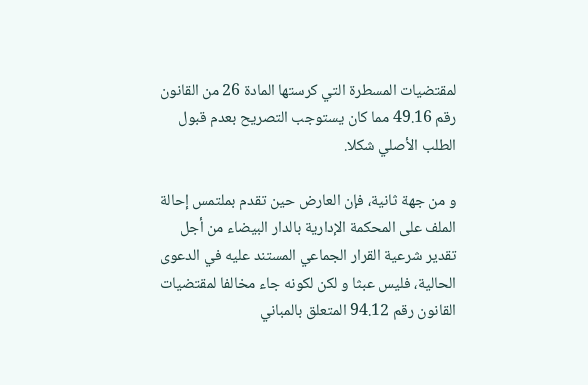لمقتضيات المسطرة التي كرستها المادة 26 من القانون رقم 49.16 مما كان يستوجب التصريح بعدم قبول الطلب الأصلي شكلا.

و من جهة ثانية، فإن العارض حين تقدم بملتمس إحالة الملف على المحكمة الإدارية بالدار البيضاء من أجل تقدير شرعية القرار الجماعي المستند عليه في الدعوى الحالية، فليس عبثا و لكن لكونه جاء مخالفا لمقتضيات القانون رقم 94.12 المتعلق بالمباني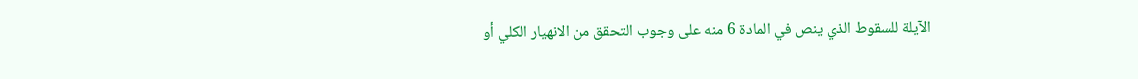الآيلة للسقوط الذي ينص في المادة 6 منه على وجوب التحقق من الانهيار الكلي أو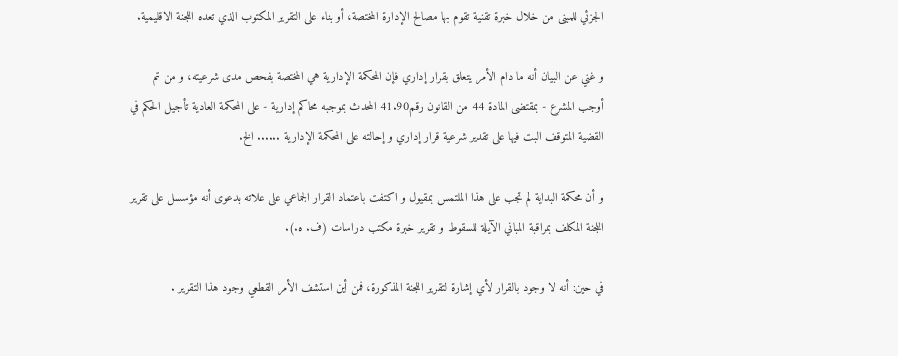الجزئي للمبنى من خلال خبرة تقنية تقوم بها مصالح الإدارة المختصة، أو بناء على التقرير المكتوب الذي تعده اللجنة الاقليمية.

و غني عن البيان أنه ما دام الأمر يتعلق بقرار إداري فإن المحكمة الإدارية هي المختصة بفحص مدى شرعيته، و من تم أوجب المشرع - بمقتضى المادة 44 من القانون رقم41.90 المحدث بموجبه محاکم إدارية - على المحكمة العادية تأجيل الحكم في القضية المتوقف البت فيها على تقدير شرعية قرار إداري و إحالته على المحكمة الإدارية ...... الخ.

و أن محكمة البداية لم تجب على هذا الملتمس بمقيول و اكتفت باعتماد القرار الجماعي على علاته بدعوى أنه مؤسسل على تقرير اللجنة المكلف بمراقبة المباني الآيلة للسقوط و تقریر خبرة مكتب دراسات (ف. ه.).

في حين: أنه لا وجود بالقرار لأي إشارة لتقرير اللجنة المذكورة، فمن أين استشف الأمر القطعي وجود هذا التقرير .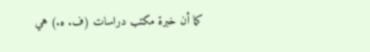كما أن خبرة مكتب دراسات (ف. ه.) هي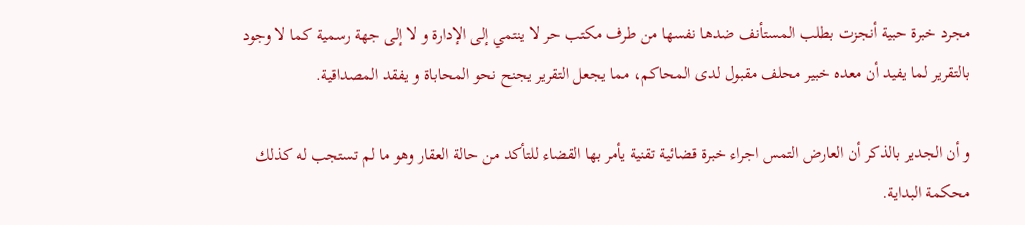مجرد خبرة حبية أنجزت بطلب المستأنف ضدها نفسها من طرف مكتب حر لا ينتمي إلى الإدارة و لا إلى جهة رسمية كما لا وجود بالتقرير لما يفيد أن معده خبير محلف مقبول لدى المحاكم، مما يجعل التقرير يجنح نحو المحاباة و يفقد المصداقية.

و أن الجدير بالذكر أن العارض التمس اجراء خبرة قضائية تقنية يأمر بها القضاء للتأكد من حالة العقار وهو ما لم تستجب له كذلك محكمة البداية.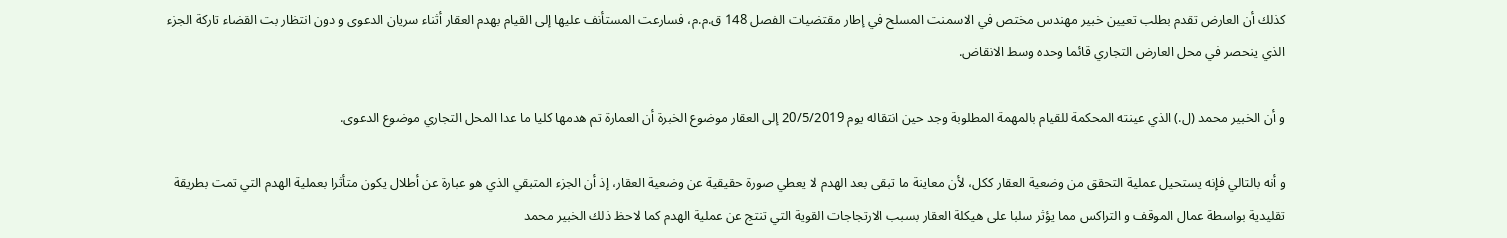كذلك أن العارض تقدم بطلب تعيين خبير مهندس مختص في الاسمنت المسلح في إطار مقتضيات الفصل 148 ق.م.م، فسارعت المستأنف عليها إلى القيام بهدم العقار أثناء سريان الدعوى و دون انتظار بت القضاء تاركة الجزء الذي ينحصر في محل العارض التجاري قائما وحده وسط الانقاض.

و أن الخبير محمد (ل.) الذي عينته المحكمة للقيام بالمهمة المطلوبة وجد حين انتقاله يوم 20/5/2019 إلى العقار موضوع الخبرة أن العمارة تم هدمها كليا ما عدا المحل التجاري موضوع الدعوى.

و أنه بالتالي فإنه يستحيل عملية التحقق من وضعية العقار ككل، لأن معاينة ما تبقى بعد الهدم لا يعطي صورة حقيقية عن وضعية العقار، إذ أن الجزء المتبقي الذي هو عبارة عن أطلال يكون متأثرا بعملية الهدم التي تمت بطريقة تقليدية بواسطة عمال الموقف و التراکس مما يؤثر سلبا على هيكلة العقار بسبب الارتجاجات القوية التي تنتج عن عملية الهدم كما لاحظ ذلك الخبير محمد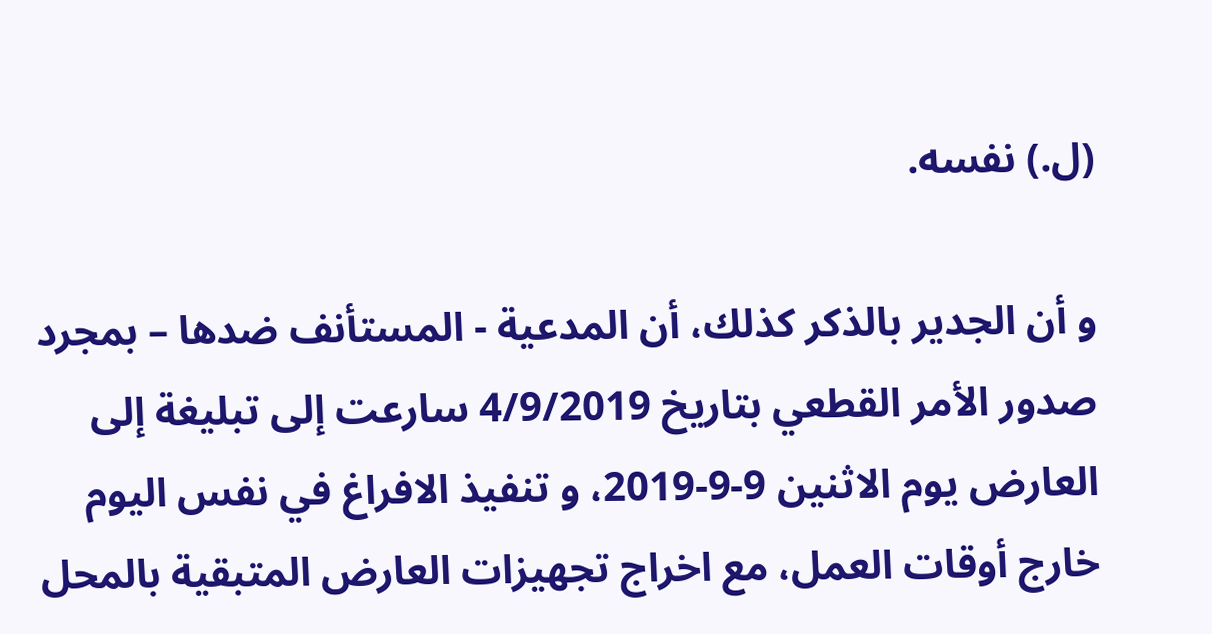(ل.) نفسه.

و أن الجدير بالذكر كذلك، أن المدعية - المستأنف ضدها – بمجرد صدور الأمر القطعي بتاريخ 4/9/2019 سارعت إلى تبليغة إلى العارض يوم الاثنين 9-9-2019، و تنفيذ الافراغ في نفس اليوم خارج أوقات العمل، مع اخراج تجهيزات العارض المتبقية بالمحل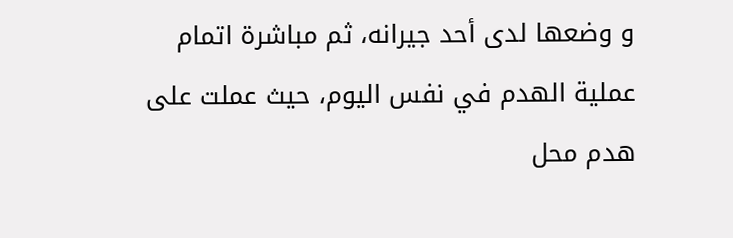و وضعها لدى أحد جيرانه، ثم مباشرة اتمام عملية الهدم في نفس اليوم، حيث عملت على هدم محل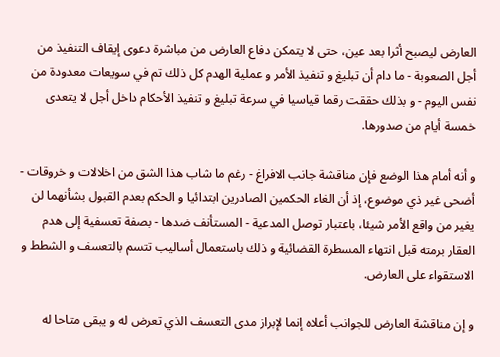العارض ليصبح أثرا بعد عين، حتى لا يتمكن دفاع العارض من مباشرة دعوى إيقاف التنفيذ من أجل الصعوبة - ما دام أن تبلیغ و تنفيذ الأمر و عملية الهدم كل ذلك تم في سويعات معدودة من نفس اليوم - و بذلك حققت رقما قياسيا في سرعة تبليغ و تنفيذ الأحكام داخل أجل لا يتعدى خمسة أيام من صدورها.

و أنه أمام هذا الوضع فإن مناقشة جانب الافراغ - رغم ما شاب هذا الشق من اخلالات و خروقات - أضحى غير ذي موضوع، إذ أن الغاء الحكمين الصادرين ابتدائيا و الحكم بعدم القبول بشأنهما لن يغير من واقع الأمر شيئا، باعتبار توصل المدعية - المستأنف ضدها - بصفة تعسفية إلى هدم العقار برمته قبل انتهاء المسطرة القضائية و ذلك باستعمال أساليب تتسم بالتعسف و الشطط و الاستقواء على العارض.

و إن مناقشة العارض للجوانب أعلاه إنما لإبراز مدى التعسف الذي تعرض له و يبقى متاحا له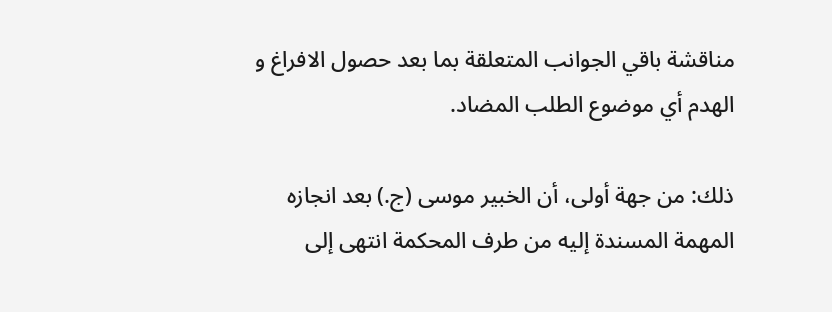مناقشة باقي الجوانب المتعلقة بما بعد حصول الافراغ و الهدم أي موضوع الطلب المضاد.

ذلك: من جهة أولى، أن الخبير موسى (ج.) بعد انجازه المهمة المسندة إليه من طرف المحكمة انتهى إلى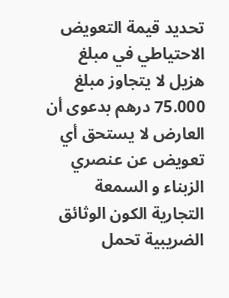تحديد قيمة التعويض الاحتياطي في مبلغ هزيل لا يتجاوز مبلغ 75.000 درهم بدعوى أن العارض لا يستحق أي تعويض عن عنصري الزبناء و السمعة التجارية الكون الوثائق الضريبية تحمل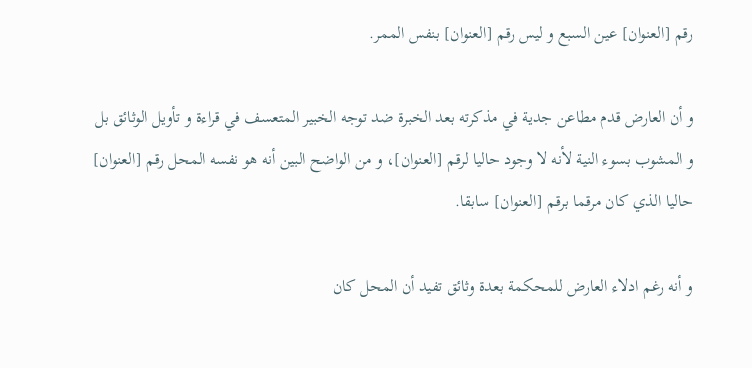رقم [العنوان] عين السبع و ليس رقم [العنوان] بنفس الممر.

و أن العارض قدم مطاعن جدية في مذكرته بعد الخبرة ضد توجه الخبير المتعسف في قراءة و تأويل الوثائق بل و المشوب بسوء النية لأنه لا وجود حاليا لرقم [العنوان]، و من الواضح البين أنه هو نفسه المحل رقم [العنوان] حاليا الذي كان مرقما برقم [العنوان] سابقا.

و أنه رغم ادلاء العارض للمحكمة بعدة وثائق تفيد أن المحل كان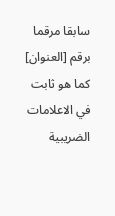سابقا مرقما برقم [العنوان] كما هو ثابت في الاعلامات الضريبية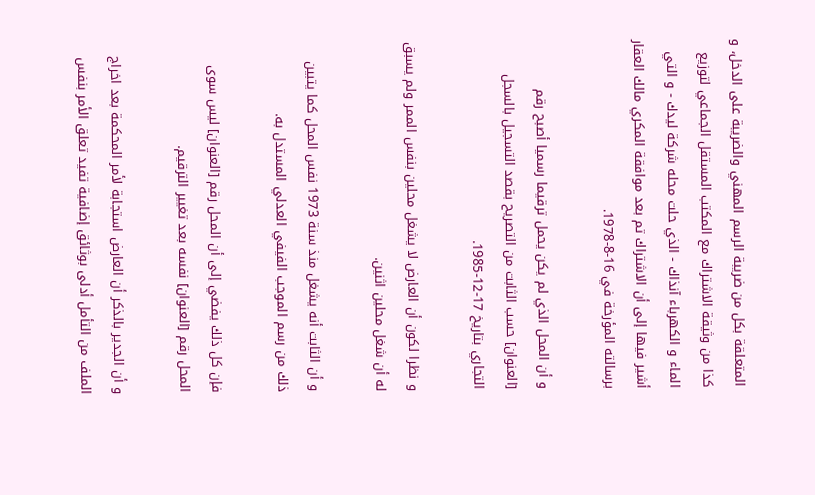المتعلقة بكل من ضريبة الرسم المهني والضريبة على الدخل، و كذا من وثيقة الاشتراك مع المكتب المستقل الجماعي لتوزيع الماء و الكهرباء آنذاك - الذي حلت محله شركة ليدك - و التي أشير فيها إلى أن الاشتراك تم بعد موافقة المكري مالك العقار برسالته المؤرخة في 16-8-1978.

و أن المحل الذي لم يكن يحمل ترقيما رسميا أصبح رقم [العنوان] حسب الثابت من التصريح بقصد التسجيل بالسجل التجاري بتاريخ 17-12-1985.

و نظرا لكون أن العارض لا يشغل محلين بنفس الممر ولم يسبق له أن شغل محلين اثنين.

و أن الثابت أنه يشغل منذ سنة 1973 نفس المحل كما يتبين ذلك من رسم الموجب الفيفي العدلي المستدل به.

فإن كل ذلك يفضي إلى أن المحل رقم [العنوان] ليس سوى المحل رقم [العنوان] نفسه بعد تغيير الترقيم.

و أن الجدير بالذكر أن العارض استجابة لأمر المحكمة بعد اخراج الملف من التأمل أدلى بوثائق إضافية تفيد تعلق الأمر بنفس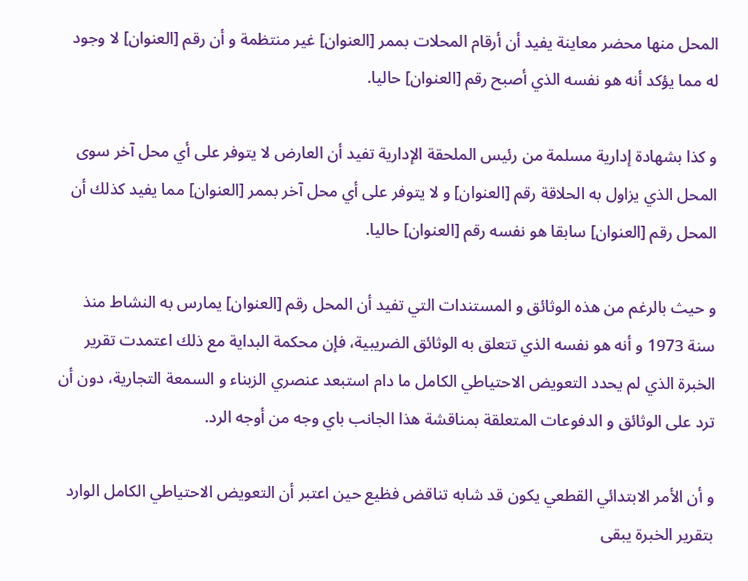المحل منها محضر معاينة يفيد أن أرقام المحلات بممر [العنوان] غير منتظمة و أن رقم [العنوان] لا وجود له مما يؤكد أنه هو نفسه الذي أصبح رقم [العنوان] حاليا.

و كذا بشهادة إدارية مسلمة من رئيس الملحقة الإدارية تفيد أن العارض لا يتوفر على أي محل آخر سوى المحل الذي يزاول به الحلاقة رقم [العنوان] و لا يتوفر على أي محل آخر بممر [العنوان] مما يفيد كذلك أن المحل رقم [العنوان] سابقا هو نفسه رقم [العنوان] حاليا.

و حيث بالرغم من هذه الوثائق و المستندات التي تفيد أن المحل رقم [العنوان] يمارس به النشاط منذ سنة 1973 و أنه هو نفسه الذي تتعلق به الوثائق الضريبية، فإن محكمة البداية مع ذلك اعتمدت تقرير الخبرة الذي لم يحدد التعويض الاحتياطي الكامل ما دام استبعد عنصري الزبناء و السمعة التجارية، دون أن ترد على الوثائق و الدفوعات المتعلقة بمناقشة هذا الجانب باي وجه من أوجه الرد.

و أن الأمر الابتدائي القطعي يكون قد شابه تناقض فظيع حين اعتبر أن التعويض الاحتياطي الكامل الوارد بتقرير الخبرة يبقى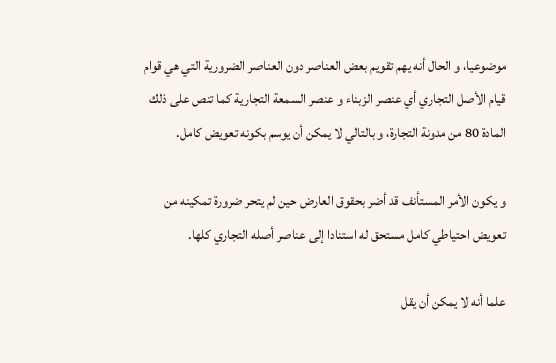موضوعيا، و الحال أنه يهم تقويم بعض العناصر دون العناصر الضرورية التي هي قوام قيام الأصل التجاري أي عنصر الزبناء و عنصر السمعة التجارية كما تنص على ذلك المادة 80 من مدونة التجارة، و بالتالي لا يمكن أن يوسم بكونه تعویض کامل.

و يكون الأمر المستأنف قد أضر بحقوق العارض حين لم يتحر ضرورة تمكينه من تعويض احتياطي كامل مستحق له استنادا إلى عناصر أصله التجاري كلها.

علما أنه لا يمكن أن يقل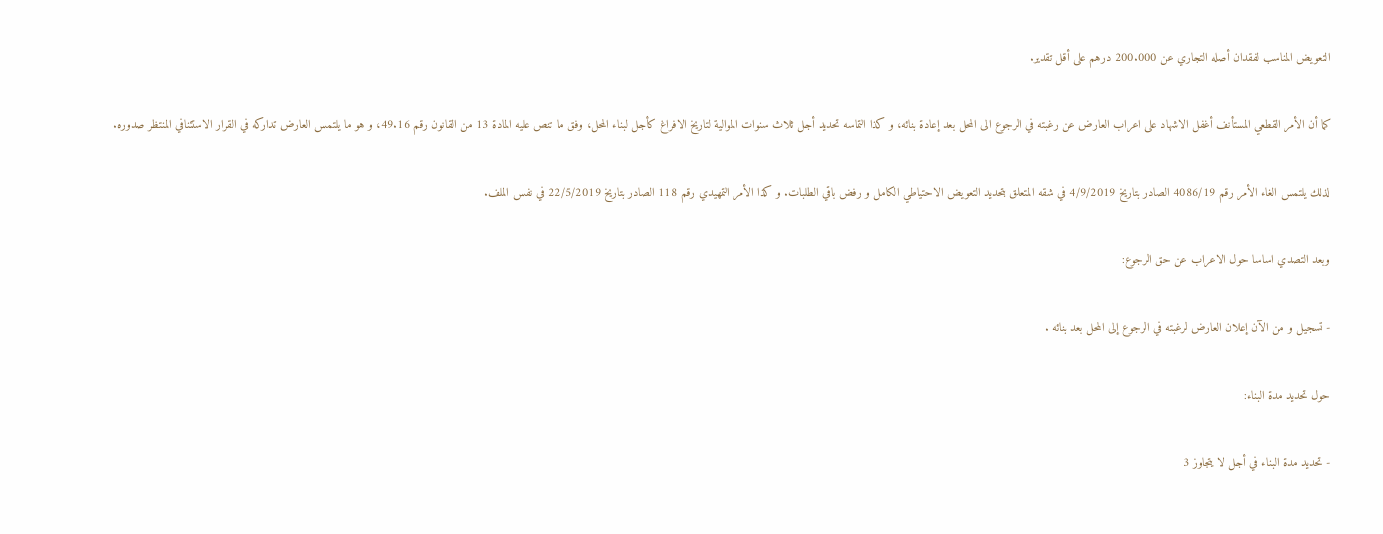التعويض المناسب لفقدان أصله التجاري عن 200.000 درهم على أقل تقدير.

كما أن الأمر القطعي المستأنف أغفل الاشهاد على اعراب العارض عن رغبته في الرجوع الى المحل بعد إعادة بنائه، و كذا التماسه تحديد أجل ثلاث سنوات الموالية لتاريخ الافراغ كأجل لبناء المحل، وفق ما تنص عليه المادة 13 من القانون رقم 49.16، و هو ما يلتمس العارض تداركه في القرار الاستئنافي المنتظر صدوره.

لذلك يلتمس الغاء الأمر رقم 4086/19 الصادر بتاريخ 4/9/2019 في شقه المتعلق بتحديد التعويض الاحتياطي الكامل و رفض باقي الطلبات. و كذا الأمر التمهيدي رقم 118 الصادر بتاريخ 22/5/2019 في نفس الملف.

وبعد التصدي اساسا حول الاعراب عن حق الرجوع:

- تسجيل و من الآن إعلان العارض لرغبته في الرجوع إلى المحل بعد بنائه .

حول تحديد مدة البناء:

- تحديد مدة البناء في أجل لا يتجاوز 3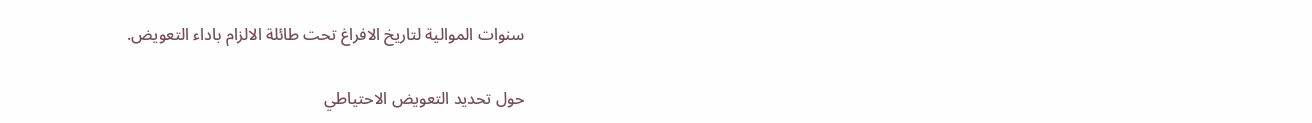سنوات الموالية لتاريخ الافراغ تحت طائلة الالزام باداء التعويض.

حول تحديد التعويض الاحتياطي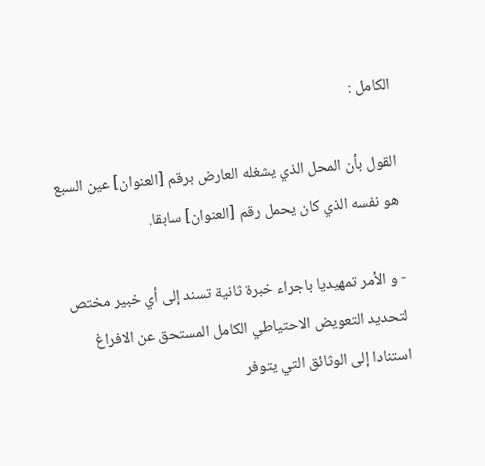الكامل :

القول بأن المحل الذي يشغله العارض برقم [العنوان] عين السبع هو نفسه الذي كان يحمل رقم [العنوان] سابقا.

- و الأمر تمهيديا باجراء خبرة ثانية تسند إلى أي خبير مختص لتحديد التعويض الاحتياطي الكامل المستحق عن الافراغ استنادا إلى الوثائق التي يتوفر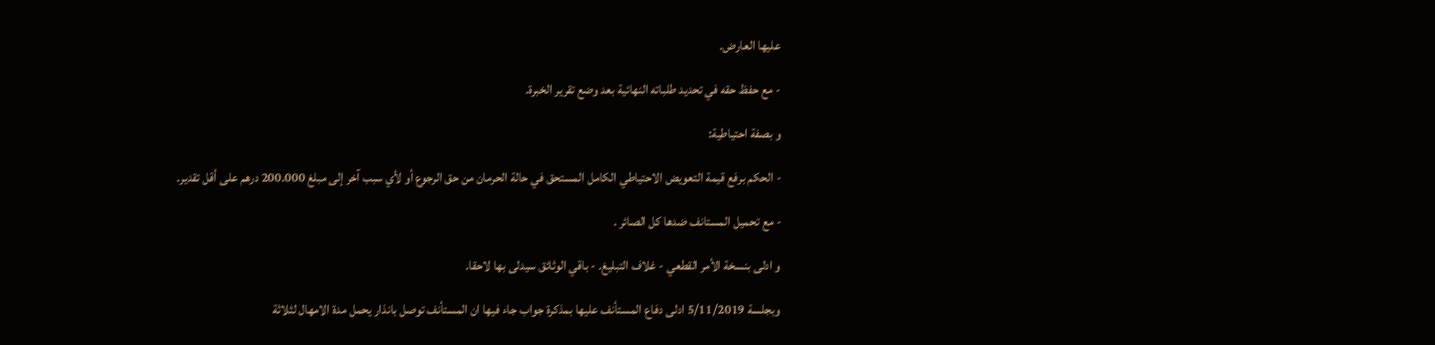عليها العارض.

- مع حفظ حقه في تحديد طلباته النهائية بعد وضع تقرير الخبرة.

و بصفة احتياطية:

- الحكم برفع قيمة التعويض الاحتياطي الكامل المستحق في حالة الحرمان من حق الرجوع أو لأي سبب آخر إلى مبلغ 200.000 درهم على أقل تقدير.

- مع تحميل المستانف ضدها كل الصائر .

و ادلى بنسخة الأمر القطعي - غلاف التبليغ. - باقي الوثائق سيدلى بها لاحقا.

وبجلسة 5/11/2019 ادلى دفاع المستأنف عليها بمذكرة جواب جاء فيها ان المستأنف توصل بانذار يحمل مدة الامهال لثلاثة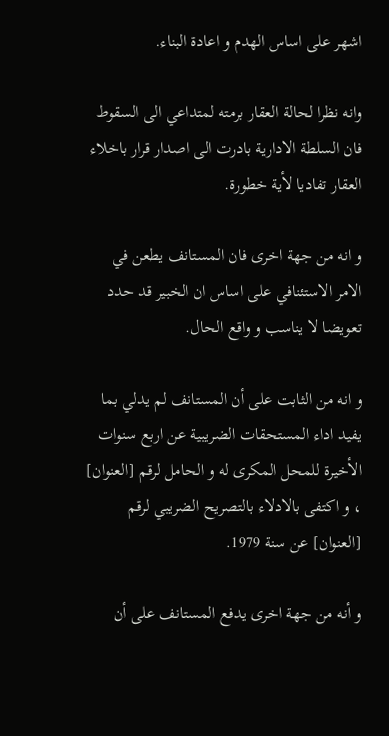اشهر على اساس الهدم و اعادة البناء.

وانه نظرا لحالة العقار برمته لمتداعي الى السقوط فان السلطة الادارية بادرت الى اصدار قرار باخلاء العقار تفاديا لأية خطورة.

و انه من جهة اخرى فان المستانف يطعن في الامر الاستئنافي على اساس ان الخبير قد حدد تعويضا لا يناسب و واقع الحال.

و انه من الثابت على أن المستانف لم يدلي بما يفيد اداء المستحقات الضريبية عن اربع سنوات الأخيرة للمحل المكرى له و الحامل لرقم [العنوان] ، و اكتفى بالادلاء بالتصريح الضريبي لرقم [العنوان] عن سنة 1979.

و أنه من جهة اخرى يدفع المستانف على أن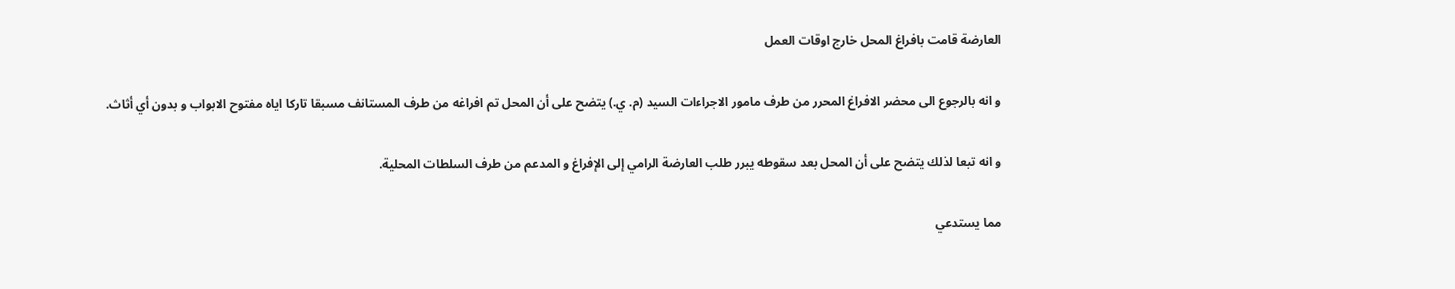العارضة قامت بافراغ المحل خارج اوقات العمل

و انه بالرجوع الى محضر الافراغ المحرر من طرف مامور الاجراءات السيد (م. ي.) يتضح على أن المحل تم افراغه من طرف المستانف مسبقا تاركا اياه مفتوح الابواب و بدون أي أثاث.

و انه تبعا لذلك يتضح على أن المحل بعد سقوطه يبرر طلب العارضة الرامي إلى الإفراغ و المدعم من طرف السلطات المحلية.

مما يستدعي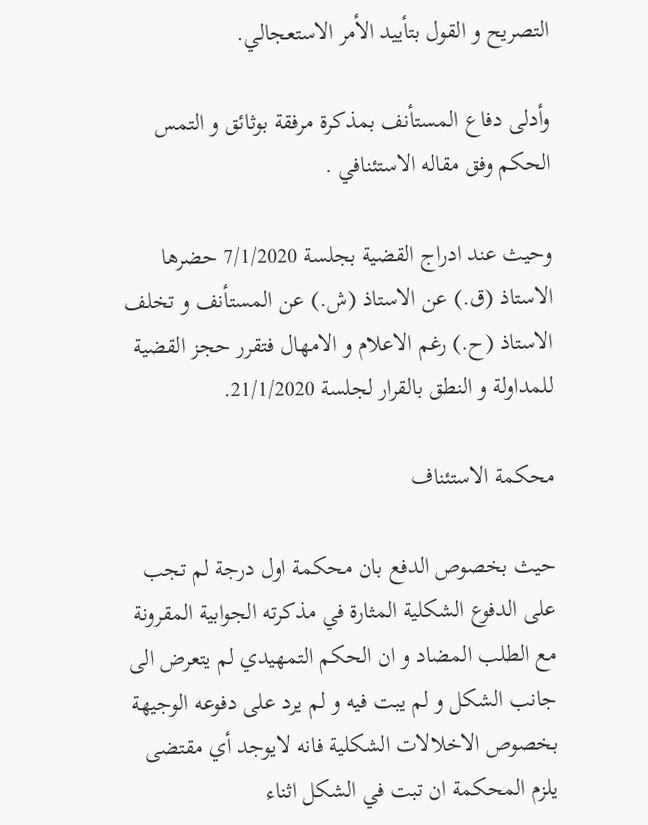التصريح و القول بتأييد الأمر الاستعجالي.

وأدلى دفاع المستأنف بمذكرة مرفقة بوثائق و التمس الحكم وفق مقاله الاستئنافي .

وحيث عند ادراج القضية بجلسة 7/1/2020 حضرها الاستاذ (ق.) عن الاستاذ (ش.) عن المستأنف و تخلف الاستاذ (ح.) رغم الاعلام و الامهال فتقرر حجز القضية للمداولة و النطق بالقرار لجلسة 21/1/2020.

محكمة الاستئناف

حيث بخصوص الدفع بان محكمة اول درجة لم تجب على الدفوع الشكلية المثارة في مذكرته الجوابية المقرونة مع الطلب المضاد و ان الحكم التمهيدي لم يتعرض الى جانب الشكل و لم يبت فيه و لم يرد على دفوعه الوجيهة بخصوص الاخلالات الشكلية فانه لايوجد أي مقتضى يلزم المحكمة ان تبت في الشكل اثناء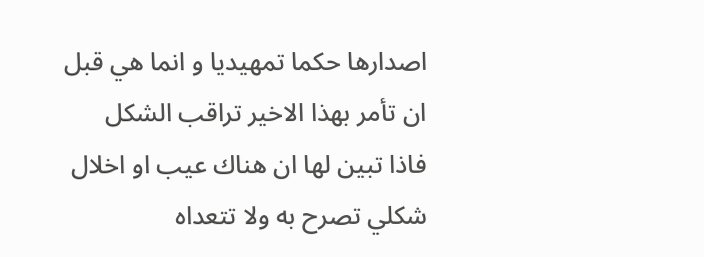اصدارها حكما تمهيديا و انما هي قبل ان تأمر بهذا الاخير تراقب الشكل فاذا تبين لها ان هناك عيب او اخلال شكلي تصرح به ولا تتعداه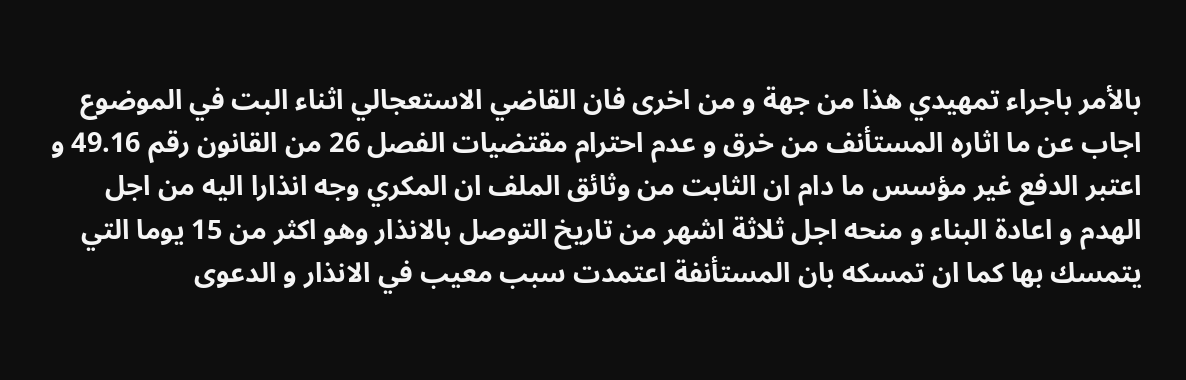بالأمر باجراء تمهيدي هذا من جهة و من اخرى فان القاضي الاستعجالي اثناء البت في الموضوع اجاب عن ما اثاره المستأنف من خرق و عدم احترام مقتضيات الفصل 26 من القانون رقم 49.16 و اعتبر الدفع غير مؤسس ما دام ان الثابت من وثائق الملف ان المكري وجه انذارا اليه من اجل الهدم و اعادة البناء و منحه اجل ثلاثة اشهر من تاريخ التوصل بالانذار وهو اكثر من 15 يوما التي يتمسك بها كما ان تمسكه بان المستأنفة اعتمدت سبب معيب في الانذار و الدعوى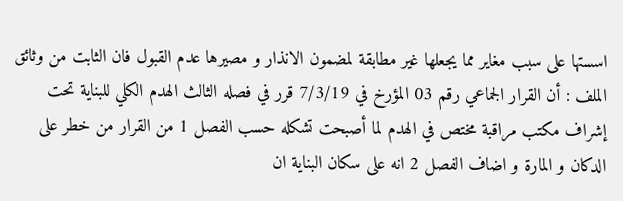اسستها على سبب مغاير مما يجعلها غير مطابقة لمضمون الانذار و مصيرها عدم القبول فان الثابت من وثائق الملف : أن القرار الجماعي رقم 03 المؤرخ في 7/3/19 قرر في فصله الثالث الهدم الكلي للبناية تحت إشراف مكتب مراقبة مختص في الهدم لما أصبحت تشكله حسب الفصل 1 من القرار من خطر على الدكان و المارة و اضاف الفصل 2 انه على سكان البناية ان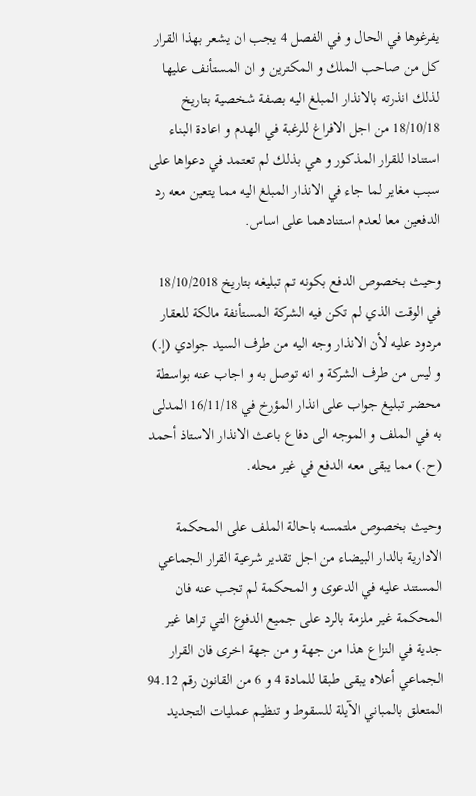يفرغوها في الحال و في الفصل 4 يجب ان يشعر بهذا القرار كل من صاحب الملك و المكترين و ان المستأنف عليها لذلك انذرته بالانذار المبلغ اليه بصفة شخصية بتاريخ 18/10/18 من اجل الافراغ للرغبة في الهدم و اعادة البناء استنادا للقرار المذكور و هي بذلك لم تعتمد في دعواها على سبب مغاير لما جاء في الانذار المبلغ اليه مما يتعين معه رد الدفعين معا لعدم استنادهما على اساس.

وحيث بخصوص الدفع بكونه تم تبليغه بتاريخ 18/10/2018 في الوقت الذي لم تكن فيه الشركة المستأنفة مالكة للعقار مردود عليه لأن الانذار وجه اليه من طرف السيد جوادي (إ.) و ليس من طرف الشركة و انه توصل به و اجاب عنه بواسطة محضر تبليغ جواب على انذار المؤرخ في 16/11/18 المدلى به في الملف و الموجه الى دفاع باعث الانذار الاستاذ أحمد (ح.) مما يبقى معه الدفع في غير محله.

وحيث بخصوص ملتمسه باحالة الملف على المحكمة الادارية بالدار البيضاء من اجل تقدير شرعية القرار الجماعي المستند عليه في الدعوى و المحكمة لم تجب عنه فان المحكمة غير ملزمة بالرد على جميع الدفوع التي تراها غير جدية في النزاع هذا من جهة و من جهة اخرى فان القرار الجماعي أعلاه يبقى طبقا للمادة 4 و 6 من القانون رقم 94.12 المتعلق بالمباني الآيلة للسقوط و تنظيم عمليات التجديد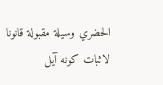الحضري وسيلة مقبولة قانونا لاثبات كونه آيل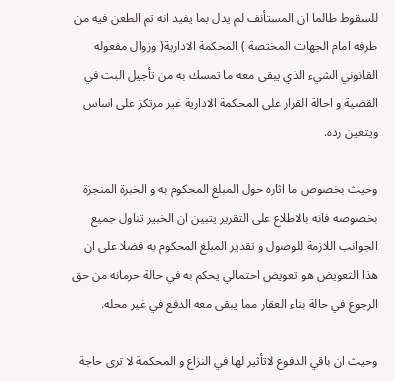للسقوط طالما ان المستأنف لم يدل بما يفيد انه تم الطعن فيه من طرفه امام الجهات المختصة ) المحكمة الادارية( وزوال مفعوله القانوني الشيء الذي يبقى معه ما تمسك به من تأجيل البت في القضية و احالة القرار على المحكمة الادارية غير مرتكز على اساس ويتعين رده.

وحيث بخصوص ما اثاره حول المبلغ المحكوم به و الخبرة المنجزة بخصوصه فانه بالاطلاع على التقرير يتبين ان الخبير تناول جميع الجوانب اللازمة للوصول و تقدير المبلغ المحكوم به فضلا على ان هذا التعويض هو تعويض احتمالي يحكم به في حالة حرمانه من حق الرجوع في حالة بناء العقار مما يبقى معه الدفع في غير محله.

وحيث ان باقي الدفوع لاتأثير لها في النزاع و المحكمة لا ترى حاجة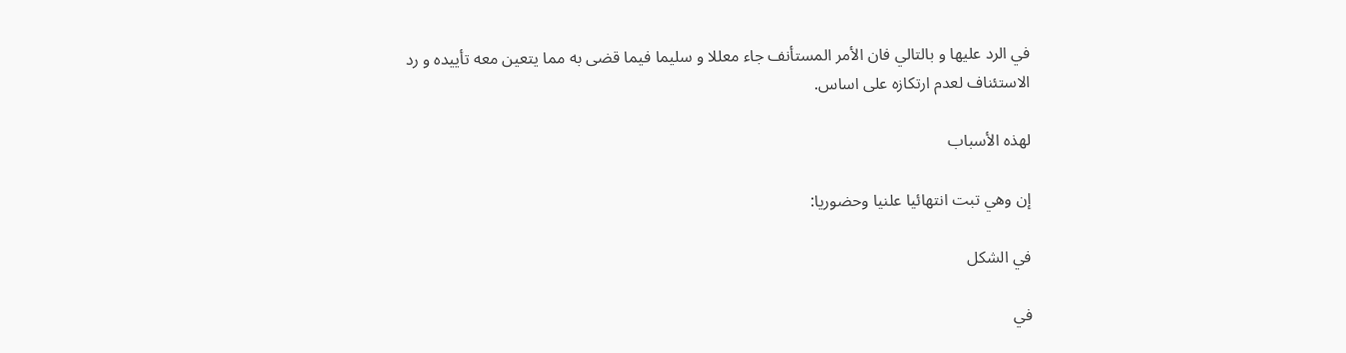في الرد عليها و بالتالي فان الأمر المستأنف جاء معللا و سليما فيما قضى به مما يتعين معه تأييده و رد الاستئناف لعدم ارتكازه على اساس.

لهذه الأسباب

إن وهي تبت انتهائيا علنيا وحضوريا:

في الشكل

في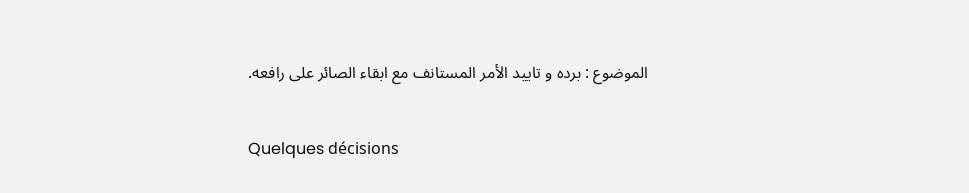الموضوع : برده و تاييد الأمر المستانف مع ابقاء الصائر على رافعه.

Quelques décisions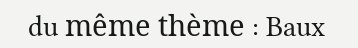du même thème : Baux